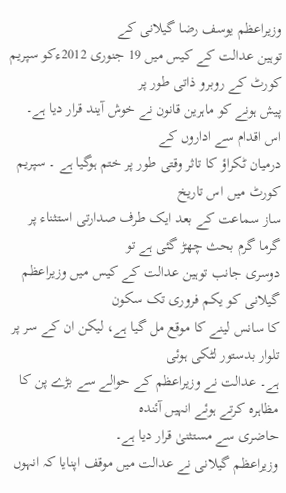وزیراعظم یوسف رضا گیلانی کے
توہین عدالت کے کیس میں 19 جنوری 2012ءکو سپریم کورٹ کے روبرو ذاتی طور پر
پیش ہونے کو ماہرین قانون نے خوش آیند قرار دیا ہے۔ اس اقدام سے اداروں کے
درمیان ٹکراؤ کا تاثر وقتی طور پر ختم ہوگیا ہے ۔ سپریم کورٹ میں اس تاریخ
ساز سماعت کے بعد ایک طرف صدارتی استثناء پر گرما گرم بحث چھڑ گئی ہے تو
دوسری جانب توہین عدالت کے کیس میں وزیراعظم گیلانی کو یکم فروری تک سکون
کا سانس لینے کا موقع مل گیا ہے، لیکن ان کے سر پر تلوار بدستور لٹکی ہوئی
ہے۔ عدالت نے وزیراعظم کے حوالے سے بڑے پن کا مظاہرہ کرتے ہوئے انہیں آئندہ
حاضری سے مستثنیٰ قرار دیا ہے۔
وزیراعظم گیلانی نے عدالت میں موقف اپنایا کہ انہوں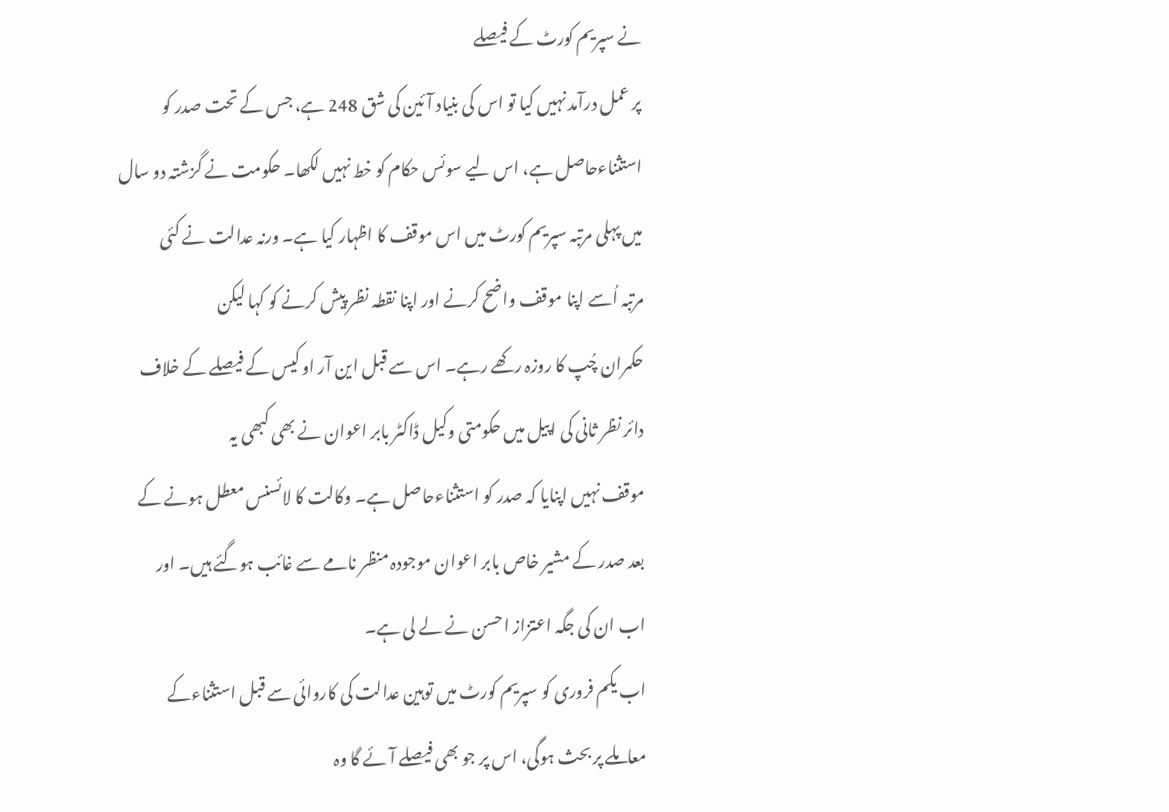نے سپریم کورٹ کے فیصلے
پر عمل درآمد نہیں کیا تو اس کی بنیاد آئین کی شق 248 ہے، جس کے تحت صدر کو
استثناءحاصل ہے، اس لیے سوئس حکام کو خط نہیں لکھا۔ حکومت نے گزشتہ دو سال
میں پہلی مرتبہ سپریم کورٹ میں اس موقف کا اظہار کیا ہے۔ ورنہ عدالت نے کئی
مرتبہ اُسے اپنا موقف واضح کرنے اور اپنا نقطہ نظر پیش کرنے کو کہا لیکن
حکمران چُپ کا روزہ رکھے رہے۔ اس سے قبل این آر او کیس کے فیصلے کے خلاف
دائر نظر ثانی کی اپیل میں حکومتی وکیل ڈاکٹر بابر اعوان نے بھی کبھی یہ
موقف نہیں اپنایا کہ صدر کو استثناءحاصل ہے۔ وکالت کا لائسنس معطل ہونے کے
بعد صدر کے مشیر خاص بابر اعوان موجودہ منظر نامے سے غائب ہوگئے ہیں۔ اور
اب ان کی جگہ اعتزاز احسن نے لے لی ہے۔
اب یکم فروری کو سپریم کورٹ میں توہین عدالت کی کاروائی سے قبل استثناءکے
معاملے پر بحث ہوگی، اس پر جو بھی فیصلے آئے گا وہ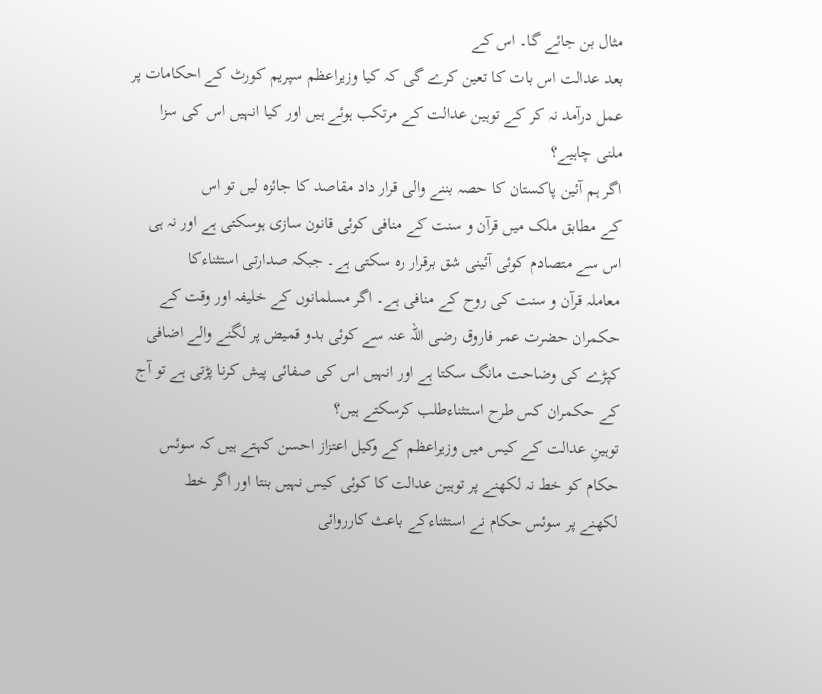مثال بن جائے گا۔ اس کے
بعد عدالت اس بات کا تعین کرے گی کہ کیا وزیراعظم سپریم کورٹ کے احکامات پر
عمل درآمد نہ کر کے توہین عدالت کے مرتکب ہوئے ہیں اور کیا انہیں اس کی سزا
ملنی چاہیے؟
اگر ہم آئین پاکستان کا حصہ بننے والی قرار داد مقاصد کا جائزہ لیں تو اس
کے مطابق ملک میں قرآن و سنت کے منافی کوئی قانون سازی ہوسکتی ہے اور نہ ہی
اس سے متصادم کوئی آئینی شق برقرار رہ سکتی ہے۔ جبکہ صدارتی استثناءکا
معاملہ قرآن و سنت کی روح کے منافی ہے۔ اگر مسلمانوں کے خلیفہ اور وقت کے
حکمران حضرت عمر فاروق رضی اللہ عنہ سے کوئی بدو قمیض پر لگنے والے اضافی
کپڑے کی وضاحت مانگ سکتا ہے اور انہیں اس کی صفائی پیش کرنا پڑتی ہے تو آج
کے حکمران کس طرح استثناءطلب کرسکتے ہیں؟
توہینِ عدالت کے کیس میں وزیراعظم کے وکیل اعتزاز احسن کہتے ہیں کہ سوئس
حکام کو خط نہ لکھنے پر توہین عدالت کا کوئی کیس نہیں بنتا اور اگر خط
لکھنے پر سوئس حکام نے استثناءکے باعث کارروائی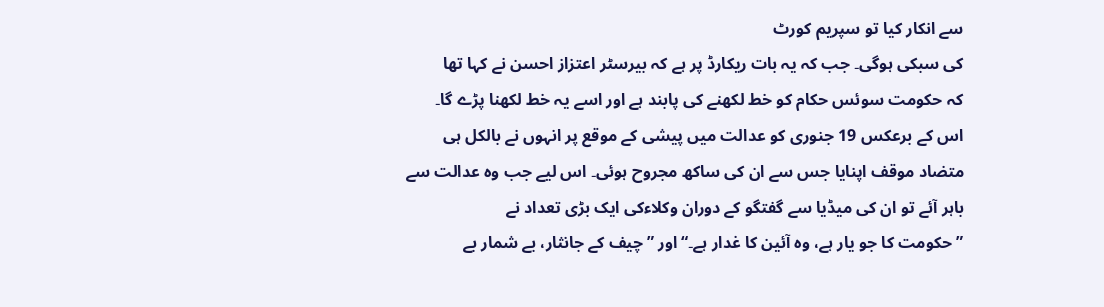سے انکار کیا تو سپریم کورٹ
کی سبکی ہوگی۔ جب کہ یہ بات ریکارڈ پر ہے کہ بیرسٹر اعتزاز احسن نے کہا تھا
کہ حکومت سوئس حکام کو خط لکھنے کی پابند ہے اور اسے یہ خط لکھنا پڑے گا۔
اس کے برعکس 19 جنوری کو عدالت میں پیشی کے موقع پر انہوں نے بالکل ہی
متضاد موقف اپنایا جس سے ان کی ساکھ مجروح ہوئی۔ اس لیے جب وہ عدالت سے
باہر آئے تو ان کی میڈیا سے گفتگو کے دوران وکلاءکی ایک بڑی تعداد نے
”حکومت کا جو یار ہے، وہ آئین کا غدار ہے۔“ اور ”چیف کے جانثار، بے شمار بے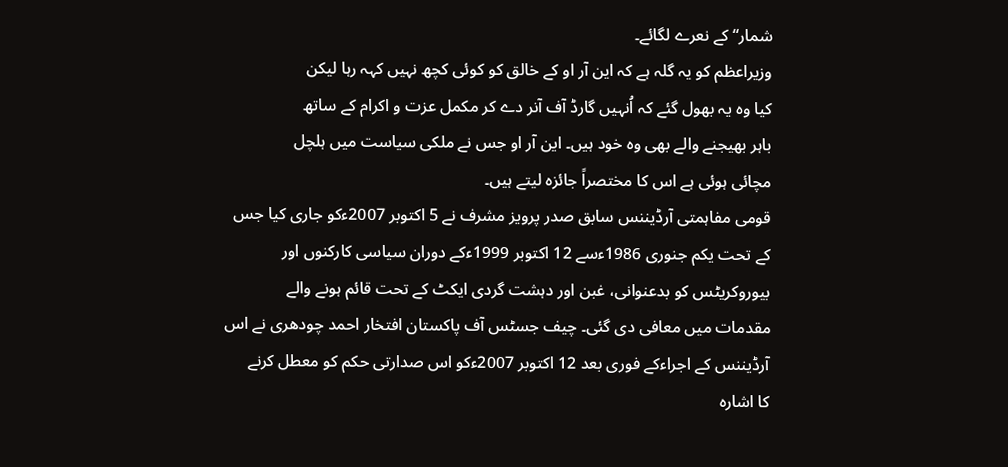شمار“ کے نعرے لگائے۔
وزیراعظم کو یہ گلہ ہے کہ این آر او کے خالق کو کوئی کچھ نہیں کہہ رہا لیکن
کیا وہ یہ بھول گئے کہ اُنہیں گارڈ آف آنر دے کر مکمل عزت و اکرام کے ساتھ
باہر بھیجنے والے بھی وہ خود ہیں۔ این آر او جس نے ملکی سیاست میں ہلچل
مچائی ہوئی ہے اس کا مختصراً جائزہ لیتے ہیں۔
قومی مفاہمتی آرڈیننس سابق صدر پرویز مشرف نے 5 اکتوبر 2007ءکو جاری کیا جس
کے تحت یکم جنوری 1986ءسے 12 اکتوبر 1999ءکے دوران سیاسی کارکنوں اور
بیوروکریٹس کو بدعنوانی، غبن اور دہشت گردی ایکٹ کے تحت قائم ہونے والے
مقدمات میں معافی دی گئی۔ چیف جسٹس آف پاکستان افتخار احمد چودھری نے اس
آرڈیننس کے اجراءکے فوری بعد 12 اکتوبر 2007ءکو اس صدارتی حکم کو معطل کرنے
کا اشارہ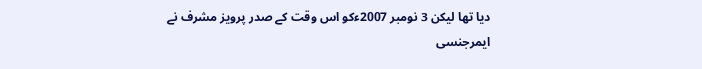دیا تھا لیکن 3 نومبر 2007ءکو اس وقت کے صدر پرویز مشرف نے
ایمرجنسی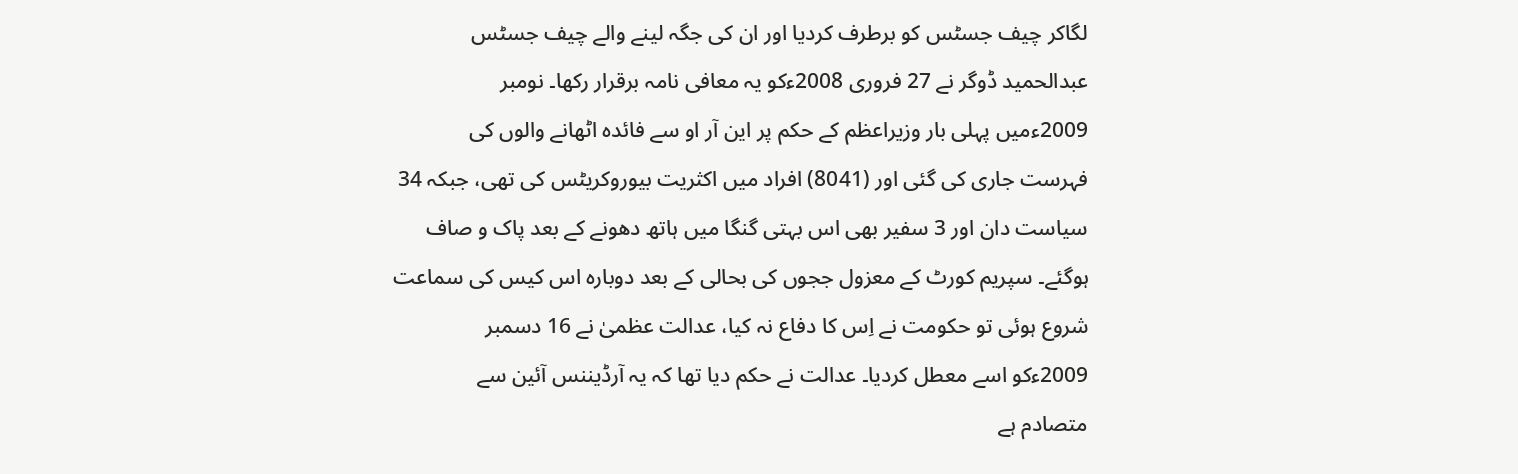لگاکر چیف جسٹس کو برطرف کردیا اور ان کی جگہ لینے والے چیف جسٹس
عبدالحمید ڈوگر نے 27 فروری 2008ءکو یہ معافی نامہ برقرار رکھا۔ نومبر
2009ءمیں پہلی بار وزیراعظم کے حکم پر این آر او سے فائدہ اٹھانے والوں کی
فہرست جاری کی گئی اور (8041) افراد میں اکثریت بیوروکریٹس کی تھی، جبکہ 34
سیاست دان اور 3 سفیر بھی اس بہتی گنگا میں ہاتھ دھونے کے بعد پاک و صاف
ہوگئے۔ سپریم کورٹ کے معزول ججوں کی بحالی کے بعد دوبارہ اس کیس کی سماعت
شروع ہوئی تو حکومت نے اِس کا دفاع نہ کیا، عدالت عظمیٰ نے 16 دسمبر
2009ءکو اسے معطل کردیا۔ عدالت نے حکم دیا تھا کہ یہ آرڈیننس آئین سے
متصادم ہے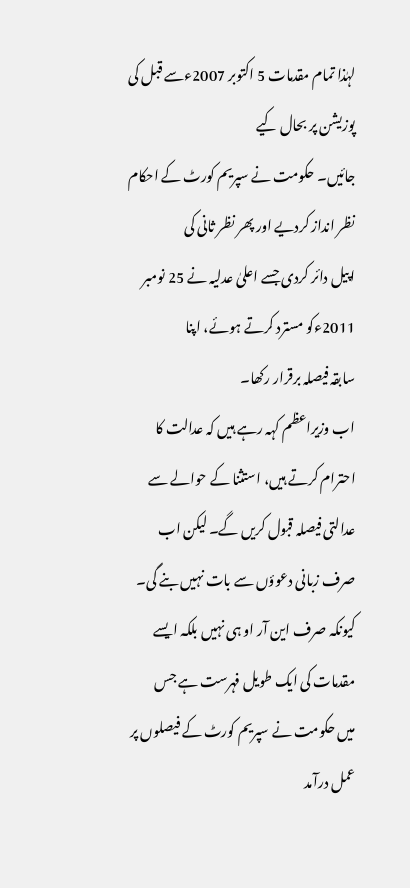لہٰذا تمام مقدمات 5 اکتوبر 2007ءسے قبل کی پوزیشن پر بحال کیے
جائیں۔ حکومت نے سپریم کورٹ کے احکام نظر انداز کردیے اور پھر نظر ثانی کی
اپیل دائر کردی جسے اعلیٰ عدلیہ نے 25 نومبر 2011ءکو مسترد کرتے ہوئے، اپنا
سابقہ فیصلہ برقرار رکھا۔
اب وزیراعظم کہہ رہے ہیں کہ عدالت کا احترام کرتے ہیں، استثنا کے حوالے سے
عدالتی فیصلہ قبول کریں گے۔ لیکن اب صرف زبانی دعوؤں سے بات نہیں بنے گی۔
کیونکہ صرف این آر او ہی نہیں بلکہ ایسے مقدمات کی ایک طویل فہرست ہے جس
میں حکومت نے سپریم کورٹ کے فیصلوں پر عمل درآمد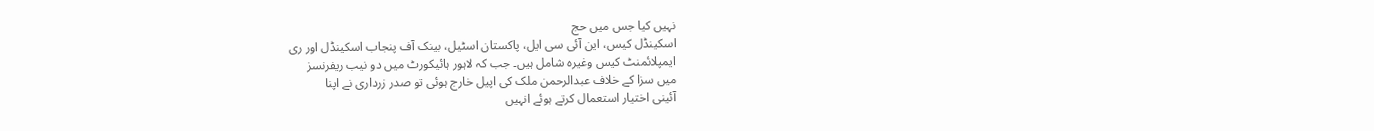نہیں کیا جس میں حج
اسکینڈل کیس، این آئی سی ایل، پاکستان اسٹیل، بینک آف پنجاب اسکینڈل اور ری
ایمپلائمنٹ کیس وغیرہ شامل ہیں۔ جب کہ لاہور ہائیکورٹ میں دو نیب ریفرنسز
میں سزا کے خلاف عبدالرحمن ملک کی اپیل خارج ہوئی تو صدر زرداری نے اپنا
آئینی اختیار استعمال کرتے ہوئے انہیں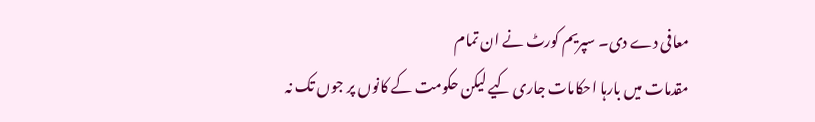معافی دے دی۔ سپریم کورٹ نے ان تمام
مقدمات میں بارہا احکامات جاری کیے لیکن حکومت کے کانوں پر جوں تک نہ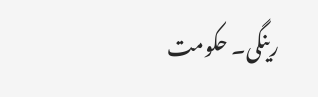رینگی۔ حکومت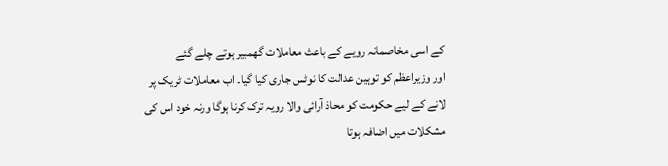کے اسی مخاصمانہ رویے کے باعث معاملات گھمبیر ہوتے چلے گئے
اور وزیراعظم کو توہین عدالت کا نوٹس جاری کیا گیا۔ اب معاملات ٹریک پر
لانے کے لیے حکومت کو محاذ آرائی والا رویہ ترک کرنا ہوگا ورنہ خود اس کی
مشکلات میں اضافہ ہوتا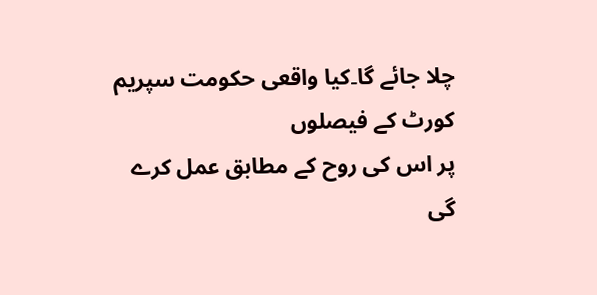چلا جائے گا۔کیا واقعی حکومت سپریم کورٹ کے فیصلوں
پر اس کی روح کے مطابق عمل کرے گی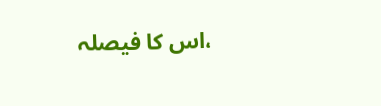،اس کا فیصلہ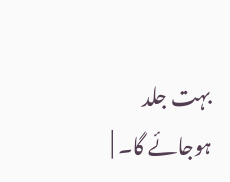بہت جلد ہوجائے گا۔ |